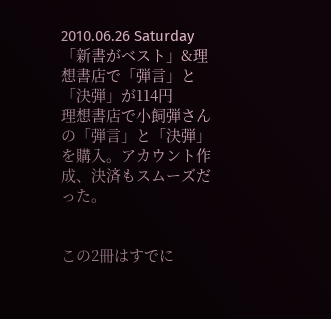2010.06.26 Saturday
「新書がベスト」&理想書店で「弾言」と「決弾」が114円
理想書店で小飼弾さんの「弾言」と「決弾」を購入。アカウント作成、決済もスムーズだった。


この2冊はすでに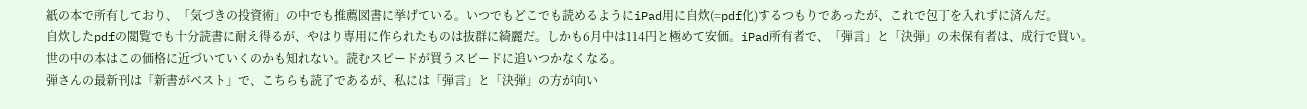紙の本で所有しており、「気づきの投資術」の中でも推薦図書に挙げている。いつでもどこでも読めるようにiPad用に自炊(=pdf化)するつもりであったが、これで包丁を入れずに済んだ。
自炊したpdfの閲覧でも十分読書に耐え得るが、やはり専用に作られたものは抜群に綺麗だ。しかも6月中は114円と極めて安価。iPad所有者で、「弾言」と「決弾」の未保有者は、成行で買い。
世の中の本はこの価格に近づいていくのかも知れない。読むスピードが買うスピードに追いつかなくなる。
弾さんの最新刊は「新書がベスト」で、こちらも読了であるが、私には「弾言」と「決弾」の方が向い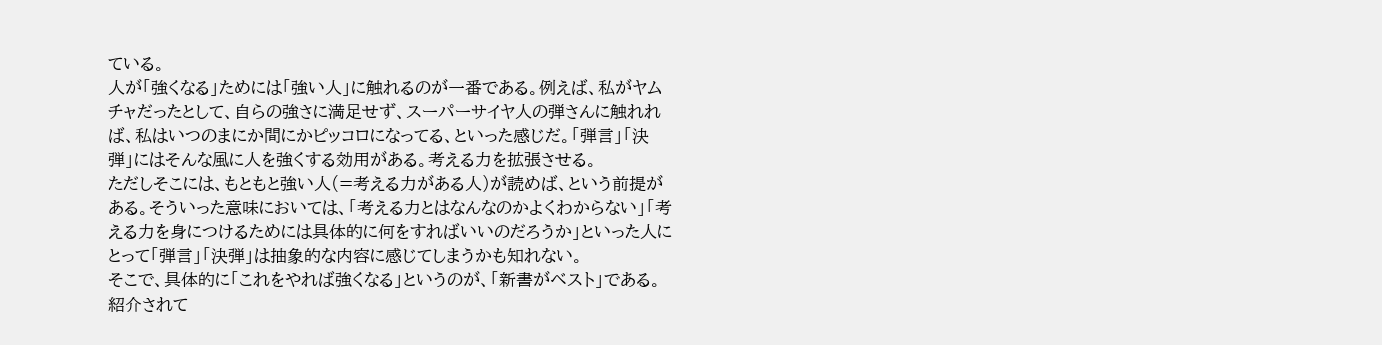ている。
人が「強くなる」ためには「強い人」に触れるのが一番である。例えば、私がヤムチャだったとして、自らの強さに満足せず、スーパーサイヤ人の弾さんに触れれば、私はいつのまにか間にかピッコロになってる、といった感じだ。「弾言」「決弾」にはそんな風に人を強くする効用がある。考える力を拡張させる。
ただしそこには、もともと強い人(=考える力がある人)が読めば、という前提がある。そういった意味においては、「考える力とはなんなのかよくわからない」「考える力を身につけるためには具体的に何をすればいいのだろうか」といった人にとって「弾言」「決弾」は抽象的な内容に感じてしまうかも知れない。
そこで、具体的に「これをやれば強くなる」というのが、「新書がベスト」である。紹介されて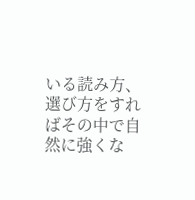いる読み方、選び方をすればその中で自然に強くな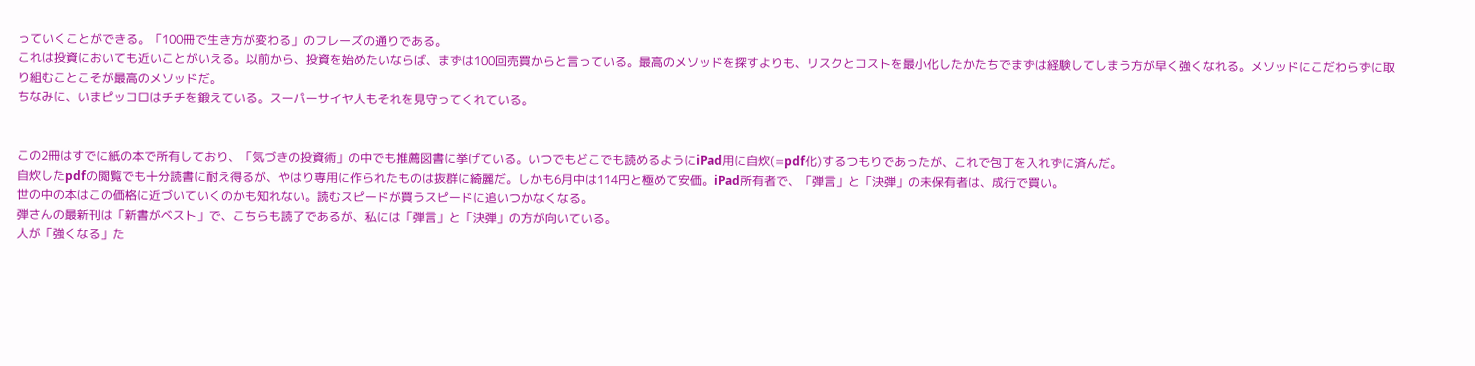っていくことができる。「100冊で生き方が変わる」のフレーズの通りである。
これは投資においても近いことがいえる。以前から、投資を始めたいならば、まずは100回売買からと言っている。最高のメソッドを探すよりも、リスクとコストを最小化したかたちでまずは経験してしまう方が早く強くなれる。メソッドにこだわらずに取り組むことこそが最高のメソッドだ。
ちなみに、いまピッコロはチチを鍛えている。スーパーサイヤ人もそれを見守ってくれている。


この2冊はすでに紙の本で所有しており、「気づきの投資術」の中でも推薦図書に挙げている。いつでもどこでも読めるようにiPad用に自炊(=pdf化)するつもりであったが、これで包丁を入れずに済んだ。
自炊したpdfの閲覧でも十分読書に耐え得るが、やはり専用に作られたものは抜群に綺麗だ。しかも6月中は114円と極めて安価。iPad所有者で、「弾言」と「決弾」の未保有者は、成行で買い。
世の中の本はこの価格に近づいていくのかも知れない。読むスピードが買うスピードに追いつかなくなる。
弾さんの最新刊は「新書がベスト」で、こちらも読了であるが、私には「弾言」と「決弾」の方が向いている。
人が「強くなる」た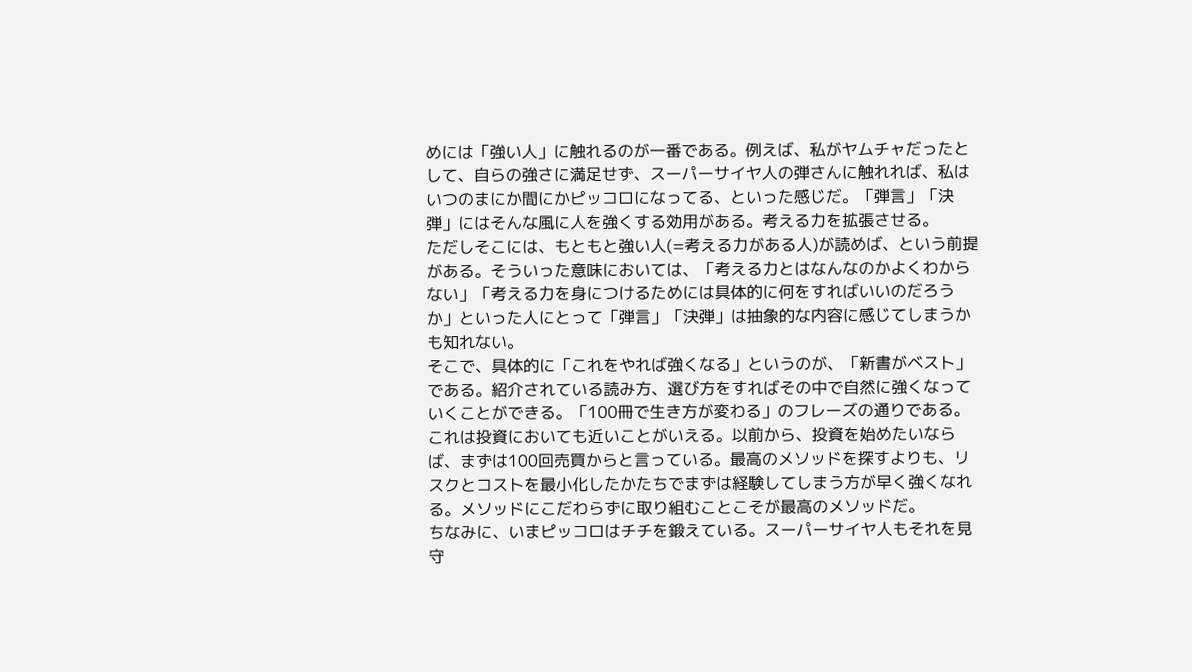めには「強い人」に触れるのが一番である。例えば、私がヤムチャだったとして、自らの強さに満足せず、スーパーサイヤ人の弾さんに触れれば、私はいつのまにか間にかピッコロになってる、といった感じだ。「弾言」「決弾」にはそんな風に人を強くする効用がある。考える力を拡張させる。
ただしそこには、もともと強い人(=考える力がある人)が読めば、という前提がある。そういった意味においては、「考える力とはなんなのかよくわからない」「考える力を身につけるためには具体的に何をすればいいのだろうか」といった人にとって「弾言」「決弾」は抽象的な内容に感じてしまうかも知れない。
そこで、具体的に「これをやれば強くなる」というのが、「新書がベスト」である。紹介されている読み方、選び方をすればその中で自然に強くなっていくことができる。「100冊で生き方が変わる」のフレーズの通りである。
これは投資においても近いことがいえる。以前から、投資を始めたいならば、まずは100回売買からと言っている。最高のメソッドを探すよりも、リスクとコストを最小化したかたちでまずは経験してしまう方が早く強くなれる。メソッドにこだわらずに取り組むことこそが最高のメソッドだ。
ちなみに、いまピッコロはチチを鍛えている。スーパーサイヤ人もそれを見守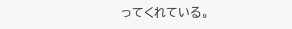ってくれている。